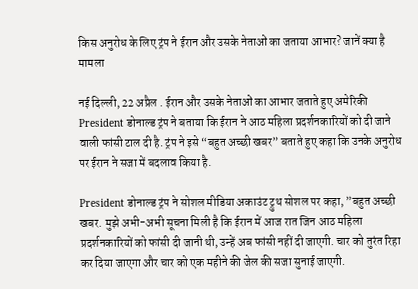क‍िस अनुरोध के ल‍िए ट्रंप ने ईरान और उसके नेताओं का जताया आभार? जानें क्‍या है मामला

नई द‍िल्‍ली, 22 अप्रैल . ईरान और उसके नेताओं का आभार जताते हुए अमेरिकी President डोनाल्ड ट्रंप ने बताया क‍ि ईरान ने आठ महिला प्रदर्शनकारियों को दी जाने वाली फांसी टाल दी है. ट्रंप ने इसे “बहुत अच्छी खबर” बताते हुए कहा कि उनके अनुरोध पर ईरान ने सजा में बदलाव किया है.

President डोनाल्ड ट्रंप ने सोशल मीड‍िया अकाउंट ट्रुथ सोशल पर कहा, ”बहुत अच्छी खबर. मुझे अभी-अभी सूचना मिली है कि ईरान में आज रात जिन आठ महिला प्रदर्शनकारियों को फांसी दी जानी थी, उन्हें अब फांसी नहीं दी जाएगी. चार को तुरंत रिहा कर दिया जाएगा और चार को एक महीने की जेल की सजा सुनाई जाएगी.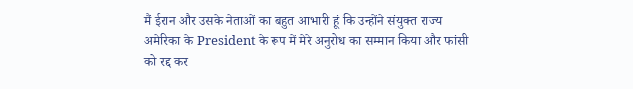मैं ईरान और उसके नेताओं का बहुत आभारी हूं कि उन्होंने संयुक्त राज्य अमेरिका के President के रूप में मेरे अनुरोध का सम्मान किया और फांसी को रद्द कर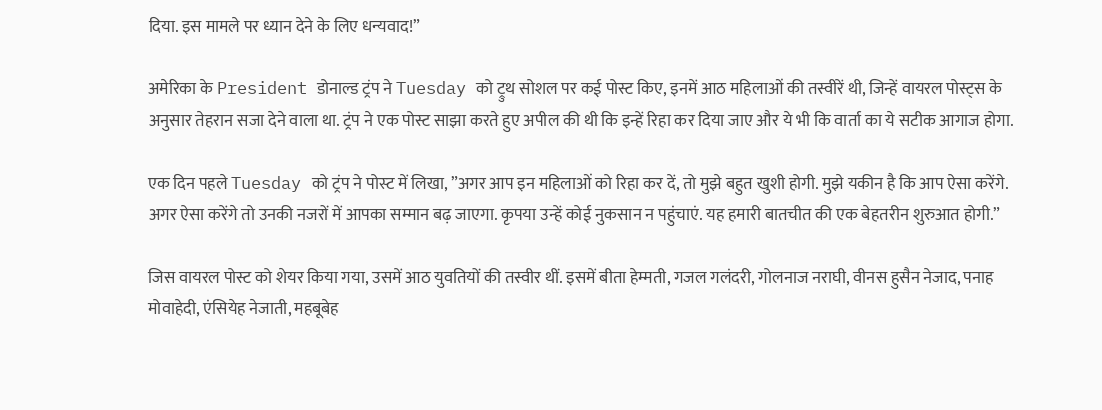दिया. इस मामले पर ध्यान देने के लिए धन्यवाद!”

अमेरिका के President डोनाल्ड ट्रंप ने Tuesday को ट्रुथ सोशल पर कई पोस्ट किए, इनमें आठ महिलाओं की तस्वीरें थी, जिन्हें वायरल पोस्ट्स के अनुसार तेहरान सजा देने वाला था. ट्रंप ने एक पोस्ट साझा करते हुए अपील की थी कि इन्हें रिहा कर दिया जाए और ये भी कि वार्ता का ये सटीक आगाज होगा.

एक द‍िन पहले Tuesday को ट्रंप ने पोस्‍ट में लिखा, ”अगर आप इन महिलाओं को रिहा कर दें, तो मुझे बहुत खुशी होगी. मुझे यकीन है कि आप ऐसा करेंगे. अगर ऐसा करेंगे तो उनकी नजरों में आपका सम्मान बढ़ जाएगा. कृपया उन्हें कोई नुकसान न पहुंचाएं. यह हमारी बातचीत की एक बेहतरीन शुरुआत होगी.”

जिस वायरल पोस्ट को शेयर किया गया, उसमें आठ युवतियों की तस्वीर थीं. इसमें बीता हेम्मती, गजल गलंदरी, गोलनाज नराघी, वीनस हुसैन नेजाद, पनाह मोवाहेदी, एंसियेह नेजाती, महबूबेह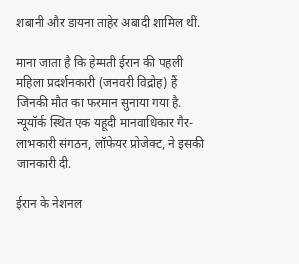शबानी और डायना ताहेर अबादी शामिल थीं.

माना जाता है कि हेम्मती ईरान की पहली महिला प्रदर्शनकारी (जनवरी विद्रोह) हैं जिनकी मौत का फरमान सुनाया गया है. न्यूयॉर्क स्थित एक यहूदी मानवाधिकार गैर-लाभकारी संगठन, लॉफेयर प्रोजेक्ट, ने इसकी जानकारी दी.

ईरान के नेशनल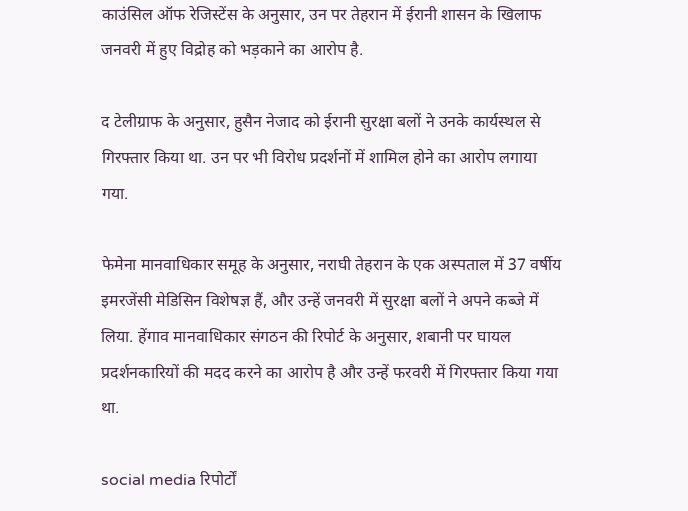काउंसिल ऑफ रेजिस्टेंस के अनुसार, उन पर तेहरान में ईरानी शासन के खिलाफ जनवरी में हुए विद्रोह को भड़काने का आरोप है.

द टेलीग्राफ के अनुसार, हुसैन नेजाद को ईरानी सुरक्षा बलों ने उनके कार्यस्थल से गिरफ्तार किया था. उन पर भी विरोध प्रदर्शनों में शामिल होने का आरोप लगाया गया.

फेमेना मानवाधिकार समूह के अनुसार, नराघी तेहरान के एक अस्पताल में 37 वर्षीय इमरजेंसी मेडिसिन विशेषज्ञ हैं, और उन्हें जनवरी में सुरक्षा बलों ने अपने कब्जे में लिया. हेंगाव मानवाधिकार संगठन की रिपोर्ट के अनुसार, शबानी पर घायल प्रदर्शनकारियों की मदद करने का आरोप है और उन्हें फरवरी में गिरफ्तार किया गया था.

social media रिपोर्टों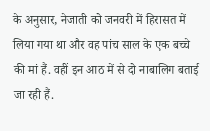के अनुसार, नेजाती को जनवरी में हिरासत में लिया गया था और वह पांच साल के एक बच्चे की मां हैं. वहीं इन आठ में से दो नाबालिग बताई जा रही हैं.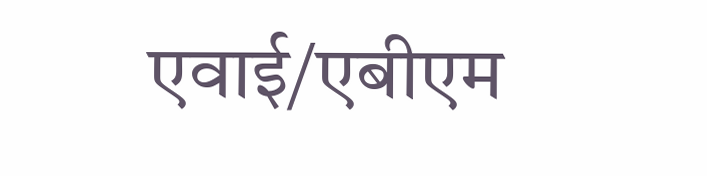एवाई/एबीएम